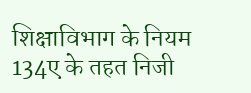शिक्षाविभाग के नियम 134ए के तहत निजी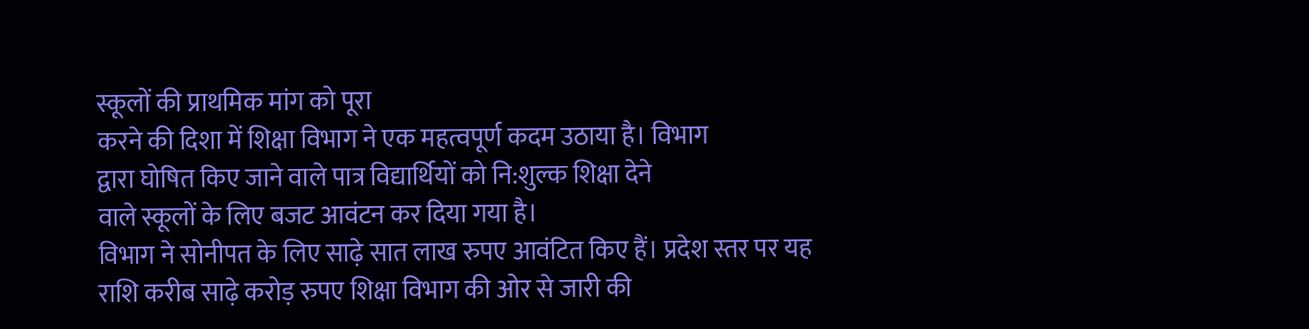स्कूलों की प्राथमिक मांग को पूरा
करने की दिशा में शिक्षा विभाग ने एक महत्वपूर्ण कदम उठाया है। विभाग
द्वारा घोषित किए जाने वाले पात्र विद्यार्थियों को नि:शुल्क शिक्षा देने
वाले स्कूलों के लिए बजट आवंटन कर दिया गया है।
विभाग ने सोनीपत के लिए साढ़े सात लाख रुपए आवंटित किए हैं। प्रदेश स्तर पर यह राशि करीब साढ़े करोड़ रुपए शिक्षा विभाग की ओर से जारी की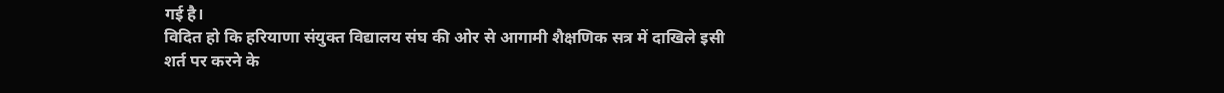गई है।
विदित हो कि हरियाणा संयुक्त विद्यालय संघ की ओर से आगामी शैक्षणिक सत्र में दाखिले इसी शर्त पर करने के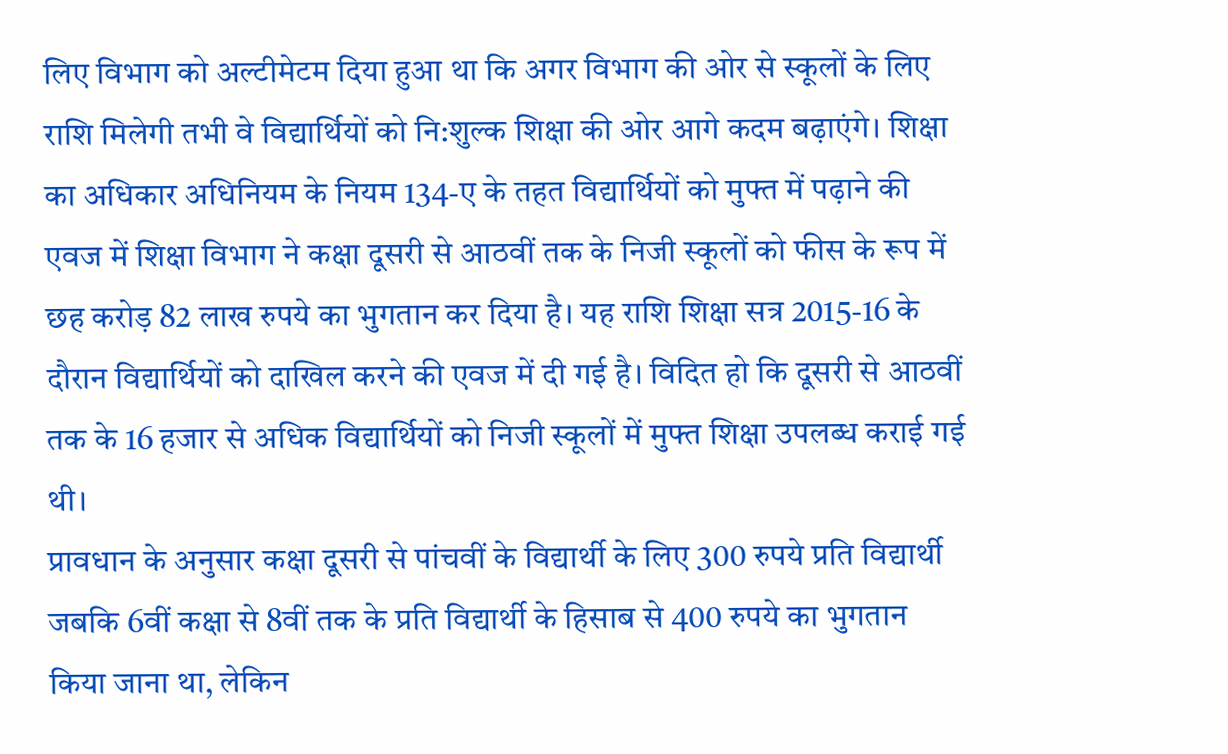लिए विभाग को अल्टीमेटम दिया हुआ था कि अगर विभाग की ओर से स्कूलों के लिए राशि मिलेगी तभी वे विद्यार्थियों को नि:शुल्क शिक्षा की ओर आगे कदम बढ़ाएंगे। शिक्षा का अधिकार अधिनियम के नियम 134-ए के तहत विद्यार्थियों को मुफ्त में पढ़ाने की एवज में शिक्षा विभाग ने कक्षा दूसरी से आठवीं तक के निजी स्कूलों को फीस के रूप में छह करोड़ 82 लाख रुपये का भुगतान कर दिया है। यह राशि शिक्षा सत्र 2015-16 के दौरान विद्यार्थियों को दाखिल करने की एवज में दी गई है। विदित हो कि दूसरी से आठवीं तक के 16 हजार से अधिक विद्यार्थियों को निजी स्कूलों में मुफ्त शिक्षा उपलब्ध कराई गई थी।
प्रावधान के अनुसार कक्षा दूसरी से पांचवीं के विद्यार्थी के लिए 300 रुपये प्रति विद्यार्थी जबकि 6वीं कक्षा से 8वीं तक के प्रति विद्यार्थी के हिसाब से 400 रुपये का भुगतान किया जाना था, लेकिन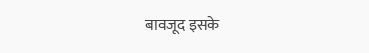बावजूद इसके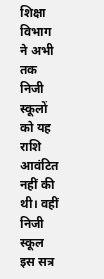शिक्षा विभाग ने अभी तक निजी स्कूलों को यह राशि आवंटित नहीं की थी। वहीं निजी स्कूल इस सत्र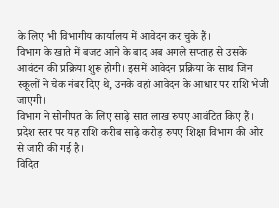के लिए भी विभागीय कार्यालय में आवेदन कर चुके हैं।
विभाग के खाते में बजट आने के बाद अब अगले सप्ताह से उसके आवंटन की प्रक्रिया शुरू होगी। इसमें आवेदन प्रक्रिया के साथ जिन स्कूलों ने चेक नंबर दिए थे, उनके वहां आवेदन के आधार पर राशि भेजी जाएगी।
विभाग ने सोनीपत के लिए साढ़े सात लाख रुपए आवंटित किए हैं। प्रदेश स्तर पर यह राशि करीब साढ़े करोड़ रुपए शिक्षा विभाग की ओर से जारी की गई है।
विदित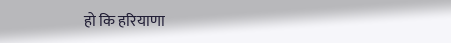हो कि हरियाणा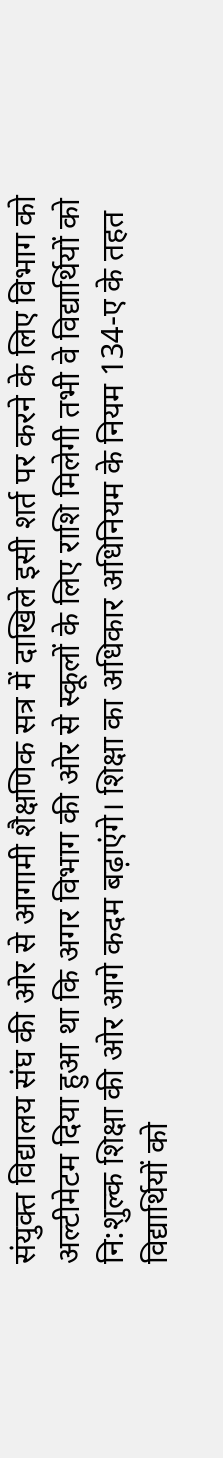संयुक्त विद्यालय संघ की ओर से आगामी शैक्षणिक सत्र में दाखिले इसी शर्त पर करने के लिए विभाग को अल्टीमेटम दिया हुआ था कि अगर विभाग की ओर से स्कूलों के लिए राशि मिलेगी तभी वे विद्यार्थियों को नि:शुल्क शिक्षा की ओर आगे कदम बढ़ाएंगे। शिक्षा का अधिकार अधिनियम के नियम 134-ए के तहत विद्यार्थियों को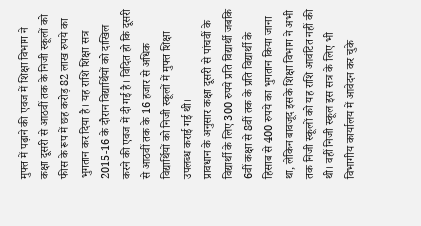मुफ्त में पढ़ाने की एवज में शिक्षा विभाग ने कक्षा दूसरी से आठवीं तक के निजी स्कूलों को फीस के रूप में छह करोड़ 82 लाख रुपये का भुगतान कर दिया है। यह राशि शिक्षा सत्र 2015-16 के दौरान विद्यार्थियों को दाखिल करने की एवज में दी गई है। विदित हो कि दूसरी से आठवीं तक के 16 हजार से अधिक विद्यार्थियों को निजी स्कूलों में मुफ्त शिक्षा उपलब्ध कराई गई थी।
प्रावधान के अनुसार कक्षा दूसरी से पांचवीं के विद्यार्थी के लिए 300 रुपये प्रति विद्यार्थी जबकि 6वीं कक्षा से 8वीं तक के प्रति विद्यार्थी के हिसाब से 400 रुपये का भुगतान किया जाना था, लेकिन बावजूद इसके शिक्षा विभाग ने अभी तक निजी स्कूलों को यह राशि आवंटित नहीं की थी। वहीं निजी स्कूल इस सत्र के लिए भी विभागीय कार्यालय में आवेदन कर चुके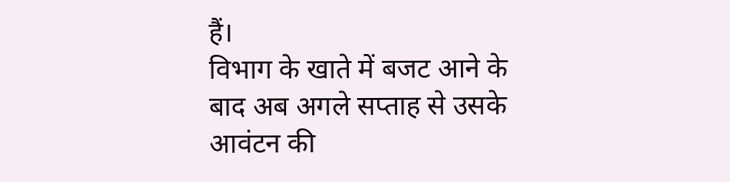हैं।
विभाग के खाते में बजट आने के बाद अब अगले सप्ताह से उसके आवंटन की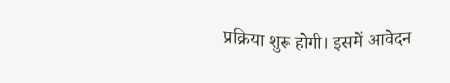प्रक्रिया शुरू होगी। इसमें आवेदन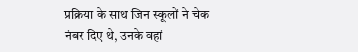प्रक्रिया के साथ जिन स्कूलों ने चेक नंबर दिए थे, उनके वहां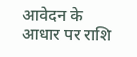आवेदन के आधार पर राशि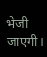भेजी जाएगी।